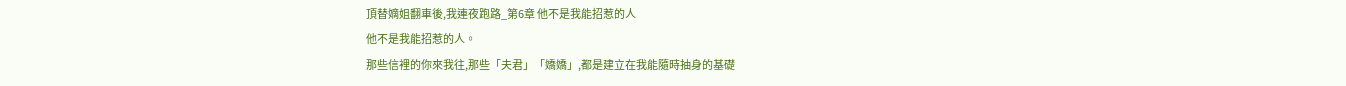頂替嫡姐翻車後,我連夜跑路_第6章 他不是我能招惹的人
他不是我能招惹的人。
那些信裡的你來我往,那些「夫君」「嬌嬌」,都是建立在我能隨時抽身的基礎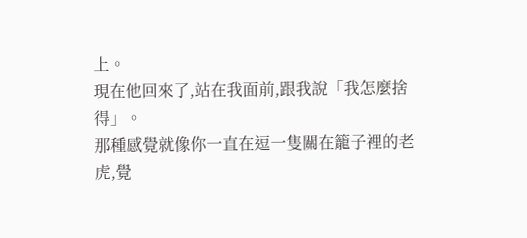上。
現在他回來了,站在我面前,跟我說「我怎麼捨得」。
那種感覺就像你一直在逗一隻關在籠子裡的老虎,覺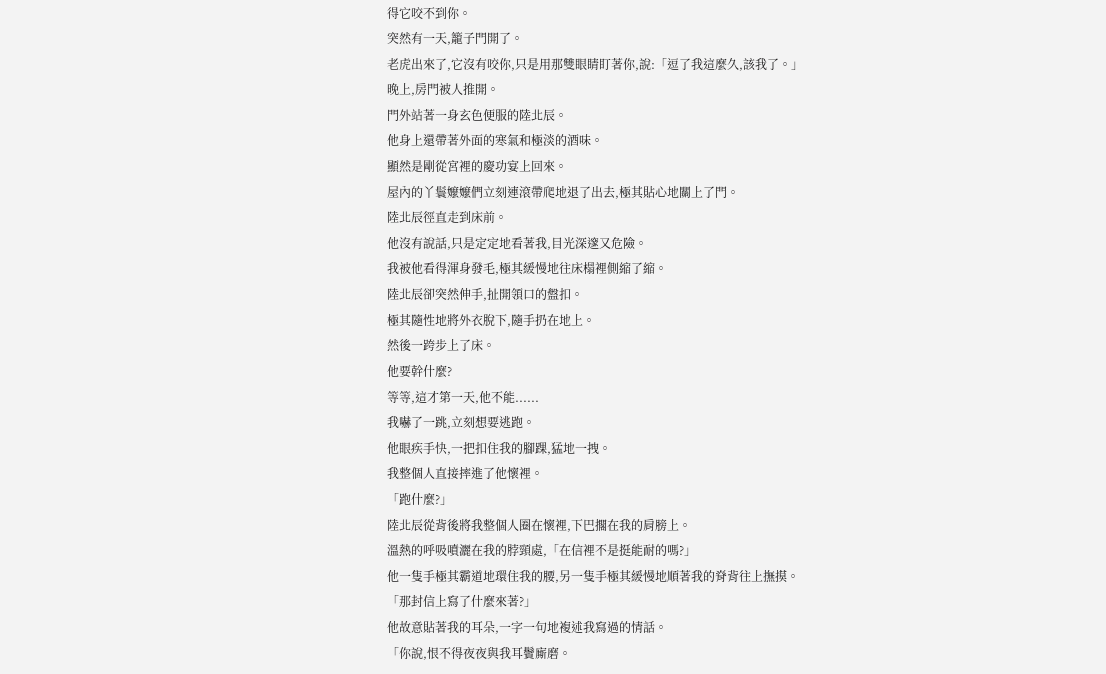得它咬不到你。
突然有一天,籠子門開了。
老虎出來了,它沒有咬你,只是用那雙眼睛盯著你,說:「逗了我這麼久,該我了。」
晚上,房門被人推開。
門外站著一身玄色便服的陸北辰。
他身上還帶著外面的寒氣和極淡的酒味。
顯然是剛從宮裡的慶功宴上回來。
屋內的丫鬟嬤嬤們立刻連滾帶爬地退了出去,極其貼心地關上了門。
陸北辰徑直走到床前。
他沒有說話,只是定定地看著我,目光深邃又危險。
我被他看得渾身發毛,極其緩慢地往床榻裡側縮了縮。
陸北辰卻突然伸手,扯開領口的盤扣。
極其隨性地將外衣脫下,隨手扔在地上。
然後一跨步上了床。
他要幹什麼?
等等,這才第一天,他不能......
我嚇了一跳,立刻想要逃跑。
他眼疾手快,一把扣住我的腳踝,猛地一拽。
我整個人直接摔進了他懷裡。
「跑什麼?」
陸北辰從背後將我整個人圈在懷裡,下巴擱在我的肩膀上。
溫熱的呼吸噴灑在我的脖頸處,「在信裡不是挺能耐的嗎?」
他一隻手極其霸道地環住我的腰,另一隻手極其緩慢地順著我的脊背往上撫摸。
「那封信上寫了什麼來著?」
他故意貼著我的耳朵,一字一句地複述我寫過的情話。
「你說,恨不得夜夜與我耳鬢廝磨。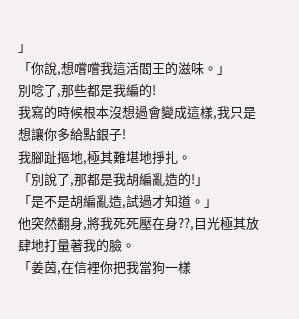」
「你說,想嚐嚐我這活閻王的滋味。」
別唸了,那些都是我編的!
我寫的時候根本沒想過會變成這樣,我只是想讓你多給點銀子!
我腳趾摳地,極其難堪地掙扎。
「別說了,那都是我胡編亂造的!」
「是不是胡編亂造,試過才知道。」
他突然翻身,將我死死壓在身??,目光極其放肆地打量著我的臉。
「姜茵,在信裡你把我當狗一樣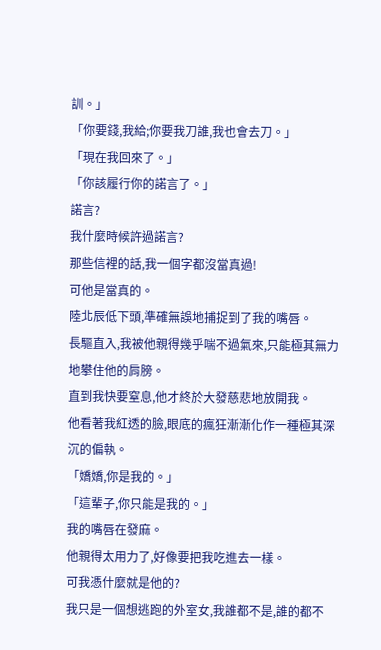訓。」
「你要錢,我給;你要我刀誰,我也會去刀。」
「現在我回來了。」
「你該履行你的諾言了。」
諾言?
我什麼時候許過諾言?
那些信裡的話,我一個字都沒當真過!
可他是當真的。
陸北辰低下頭,準確無誤地捕捉到了我的嘴唇。
長驅直入,我被他親得幾乎喘不過氣來,只能極其無力地攀住他的肩膀。
直到我快要窒息,他才終於大發慈悲地放開我。
他看著我紅透的臉,眼底的瘋狂漸漸化作一種極其深沉的偏執。
「嬌嬌,你是我的。」
「這輩子,你只能是我的。」
我的嘴唇在發麻。
他親得太用力了,好像要把我吃進去一樣。
可我憑什麼就是他的?
我只是一個想逃跑的外室女,我誰都不是,誰的都不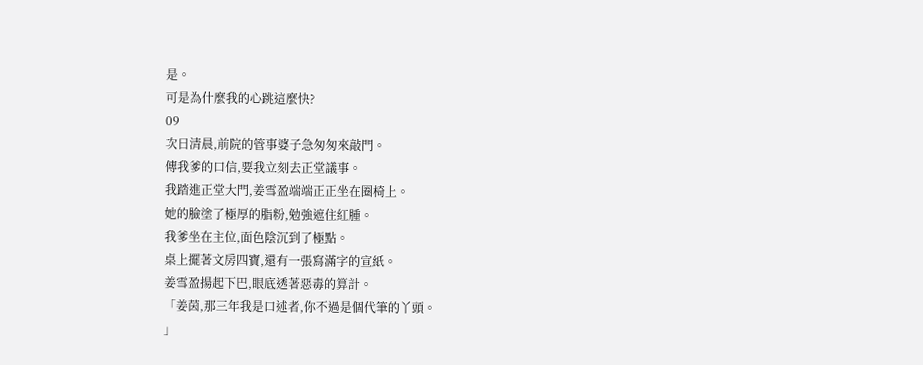是。
可是為什麼我的心跳這麼快?
09
次日清晨,前院的管事婆子急匆匆來敲門。
傳我爹的口信,要我立刻去正堂議事。
我踏進正堂大門,姜雪盈端端正正坐在圈椅上。
她的臉塗了極厚的脂粉,勉強遮住紅腫。
我爹坐在主位,面色陰沉到了極點。
桌上擺著文房四寶,還有一張寫滿字的宣紙。
姜雪盈揚起下巴,眼底透著惡毒的算計。
「姜茵,那三年我是口述者,你不過是個代筆的丫頭。
」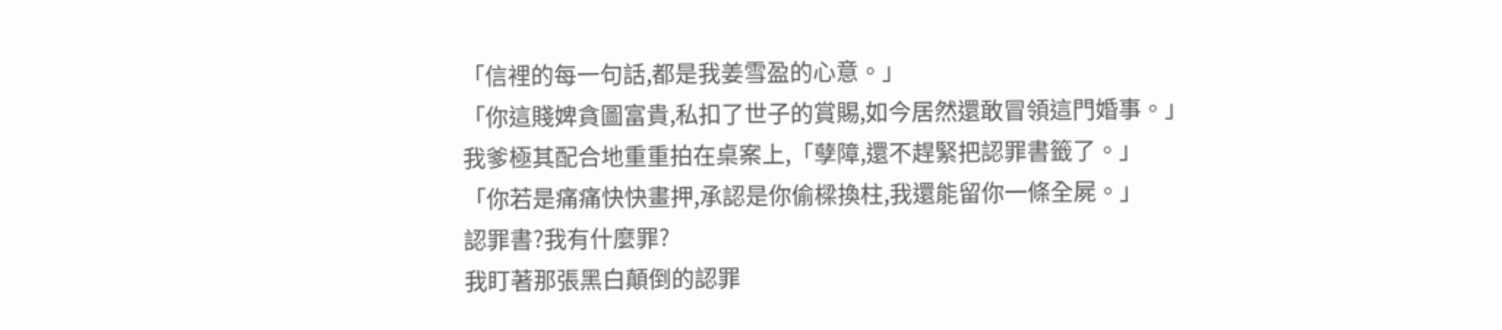「信裡的每一句話,都是我姜雪盈的心意。」
「你這賤婢貪圖富貴,私扣了世子的賞賜,如今居然還敢冒領這門婚事。」
我爹極其配合地重重拍在桌案上,「孽障,還不趕緊把認罪書籤了。」
「你若是痛痛快快畫押,承認是你偷樑換柱,我還能留你一條全屍。」
認罪書?我有什麼罪?
我盯著那張黑白顛倒的認罪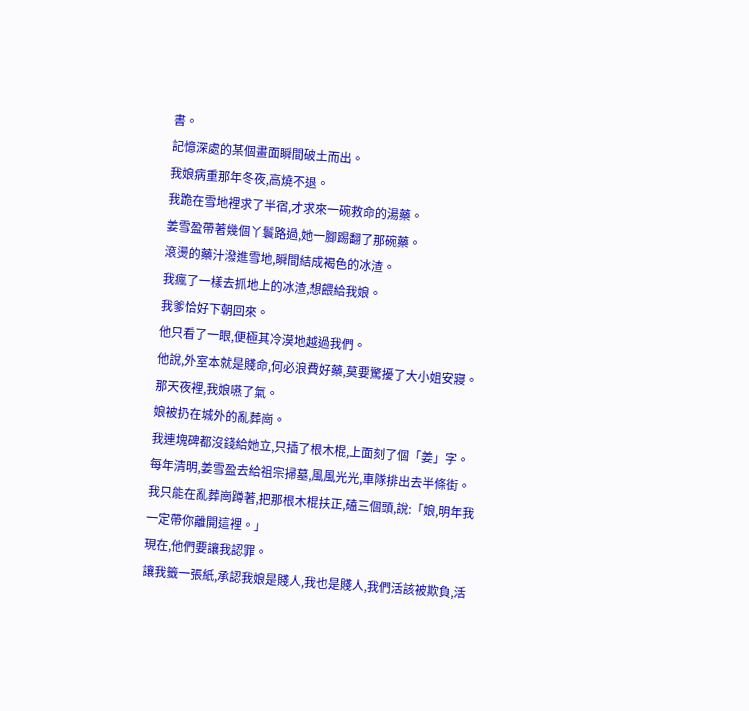書。
記憶深處的某個畫面瞬間破土而出。
我娘病重那年冬夜,高燒不退。
我跪在雪地裡求了半宿,才求來一碗救命的湯藥。
姜雪盈帶著幾個丫鬟路過,她一腳踢翻了那碗藥。
滾燙的藥汁潑進雪地,瞬間結成褐色的冰渣。
我瘋了一樣去抓地上的冰渣,想餵給我娘。
我爹恰好下朝回來。
他只看了一眼,便極其冷漠地越過我們。
他說,外室本就是賤命,何必浪費好藥,莫要驚擾了大小姐安寢。
那天夜裡,我娘嚥了氣。
娘被扔在城外的亂葬崗。
我連塊碑都沒錢給她立,只插了根木棍,上面刻了個「姜」字。
每年清明,姜雪盈去給祖宗掃墓,風風光光,車隊排出去半條街。
我只能在亂葬崗蹲著,把那根木棍扶正,磕三個頭,說:「娘,明年我一定帶你離開這裡。」
現在,他們要讓我認罪。
讓我籤一張紙,承認我娘是賤人,我也是賤人,我們活該被欺負,活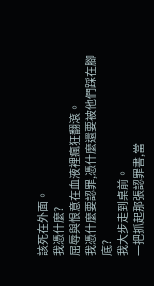該死在外面。
我憑什麼?
屈辱與恨意在血液裡瘋狂翻滾。
我憑什麼要認罪,憑什麼還要被他們踩在腳底?
我大步走到桌前。
一把抓起那張認罪書,當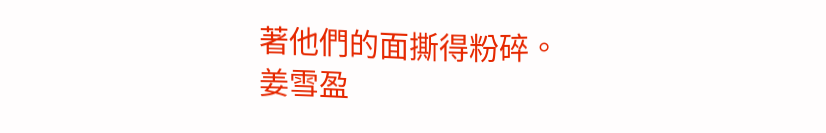著他們的面撕得粉碎。
姜雪盈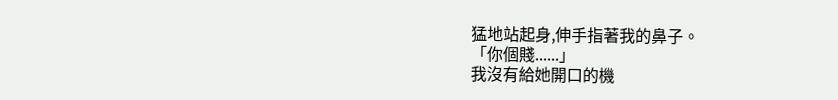猛地站起身,伸手指著我的鼻子。
「你個賤......」
我沒有給她開口的機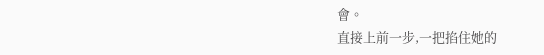會。
直接上前一步,一把掐住她的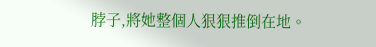脖子,將她整個人狠狠推倒在地。